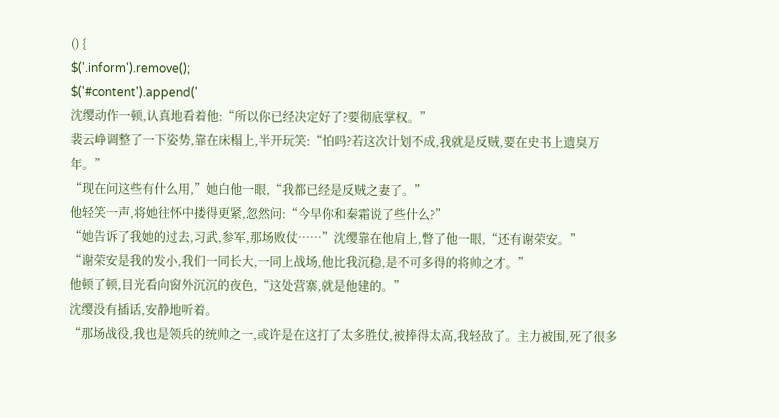() {
$('.inform').remove();
$('#content').append('
沈缨动作一顿,认真地看着他:“所以你已经决定好了?要彻底掌权。”
裴云峥调整了一下姿势,靠在床榻上,半开玩笑:“怕吗?若这次计划不成,我就是反贼,要在史书上遗臭万年。”
“现在问这些有什么用,”她白他一眼,“我都已经是反贼之妻了。”
他轻笑一声,将她往怀中搂得更紧,忽然问:“今早你和秦霜说了些什么?”
“她告诉了我她的过去,习武,参军,那场败仗……”沈缨靠在他肩上,瞥了他一眼,“还有谢荣安。”
“谢荣安是我的发小,我们一同长大,一同上战场,他比我沉稳,是不可多得的将帅之才。”
他顿了顿,目光看向窗外沉沉的夜色,“这处营寨,就是他建的。”
沈缨没有插话,安静地听着。
“那场战役,我也是领兵的统帅之一,或许是在这打了太多胜仗,被捧得太高,我轻敌了。主力被围,死了很多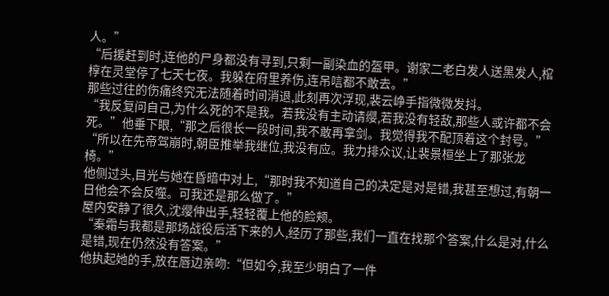人。”
“后援赶到时,连他的尸身都没有寻到,只剩一副染血的盔甲。谢家二老白发人送黑发人,棺椁在灵堂停了七天七夜。我躲在府里养伤,连吊唁都不敢去。”
那些过往的伤痛终究无法随着时间消退,此刻再次浮现,裴云峥手指微微发抖。
“我反复问自己,为什么死的不是我。若我没有主动请缨,若我没有轻敌,那些人或许都不会死。”他垂下眼,“那之后很长一段时间,我不敢再拿剑。我觉得我不配顶着这个封号。”
“所以在先帝驾崩时,朝臣推举我继位,我没有应。我力排众议,让裴景桓坐上了那张龙椅。”
他侧过头,目光与她在昏暗中对上,“那时我不知道自己的决定是对是错,我甚至想过,有朝一日他会不会反噬。可我还是那么做了。”
屋内安静了很久,沈缨伸出手,轻轻覆上他的脸颊。
“秦霜与我都是那场战役后活下来的人,经历了那些,我们一直在找那个答案,什么是对,什么是错,现在仍然没有答案。”
他执起她的手,放在唇边亲吻:“但如今,我至少明白了一件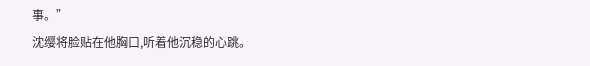事。”
沈缨将脸贴在他胸口,听着他沉稳的心跳。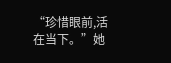“珍惜眼前,活在当下。”她